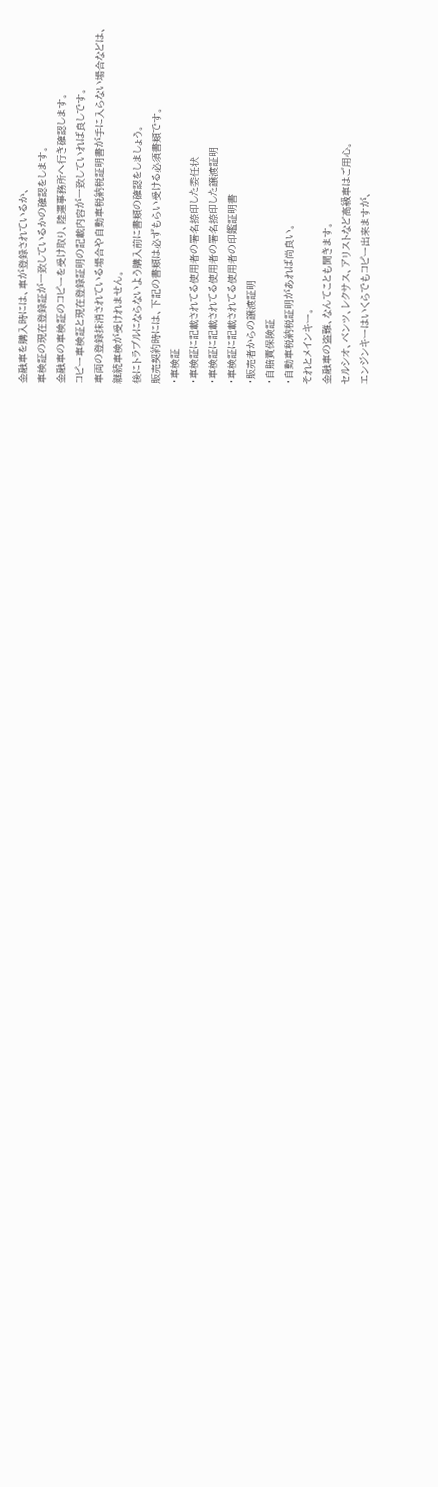金融車を購入時には、車が登録されているか、
車検証の現在登録証が一致しているかの確認をします。
金融車の車検証のコピーを受け取り、陸運事務所へ行き確認します。
コピー車検証と現在登録証明の記載内容が一致していれば良しです。
車両の登録抹消されている場合や自動車税納税証明書が手に入らない場合などは、
継続車検が受けれません。
後にトラブルにならないよう購入前に書類の確認をしましょう。
販売契約時には、下記の書類は必ずもらい受ける必須書類です。
・車検証
・車検証に記載されてる使用者の署名捺印した委任状
・車検証に記載されてる使用者の署名捺印した譲渡証明
・車検証に記載されてる使用者の印鑑証明書
・販売者からの譲渡証明
・自賠責保険証
・自動車税納税証明があれば尚良い。
それとメインキー。
金融車の盗難、なんてことも聞きます。
セルシオ、ベンツ、レクサス、アリストなど高級車はご用心。
エンジンキーはいくらでもコピー出来ますが、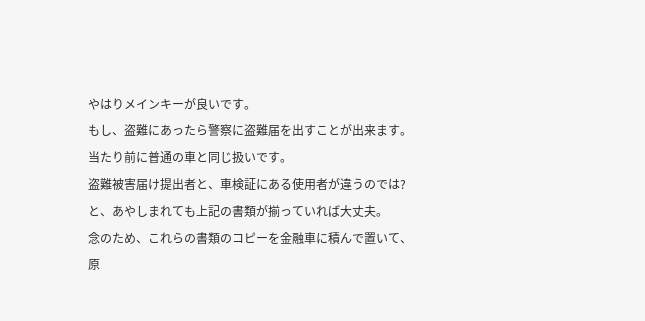やはりメインキーが良いです。
もし、盗難にあったら警察に盗難届を出すことが出来ます。
当たり前に普通の車と同じ扱いです。
盗難被害届け提出者と、車検証にある使用者が違うのでは?
と、あやしまれても上記の書類が揃っていれば大丈夫。
念のため、これらの書類のコピーを金融車に積んで置いて、
原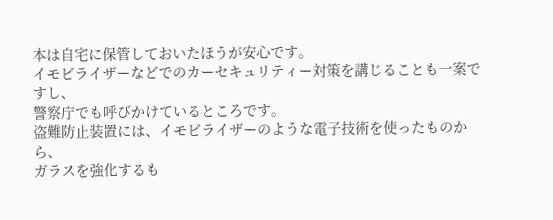本は自宅に保管しておいたほうが安心です。
イモビライザーなどでのカーセキュリティー対策を講じることも一案ですし、
警察庁でも呼びかけているところです。
盗難防止装置には、イモビライザーのような電子技術を使ったものから、
ガラスを強化するも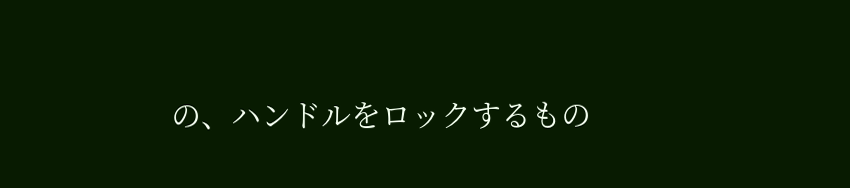の、ハンドルをロックするもの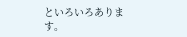といろいろあります。